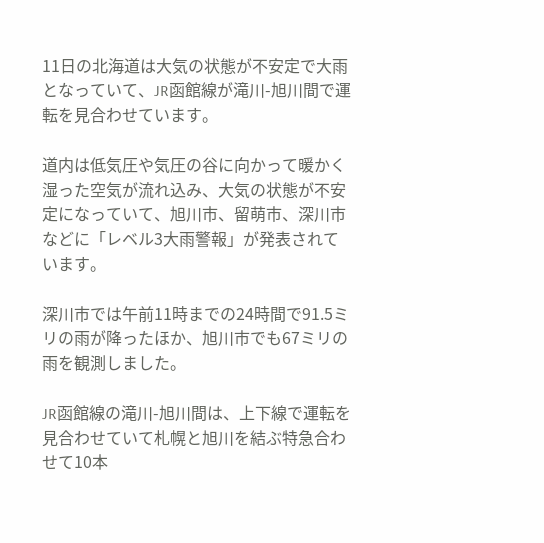11日の北海道は大気の状態が不安定で大雨となっていて、JR函館線が滝川-旭川間で運転を見合わせています。

道内は低気圧や気圧の谷に向かって暖かく湿った空気が流れ込み、大気の状態が不安定になっていて、旭川市、留萌市、深川市などに「レベル3大雨警報」が発表されています。

深川市では午前11時までの24時間で91.5ミリの雨が降ったほか、旭川市でも67ミリの雨を観測しました。

JR函館線の滝川-旭川間は、上下線で運転を見合わせていて札幌と旭川を結ぶ特急合わせて10本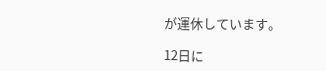が運休しています。

12日に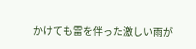かけても雷を伴った激しい雨が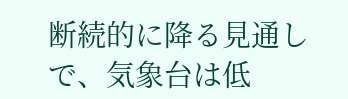断続的に降る見通しで、気象台は低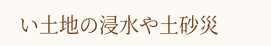い土地の浸水や土砂災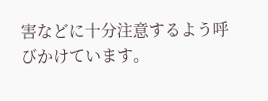害などに十分注意するよう呼びかけています。